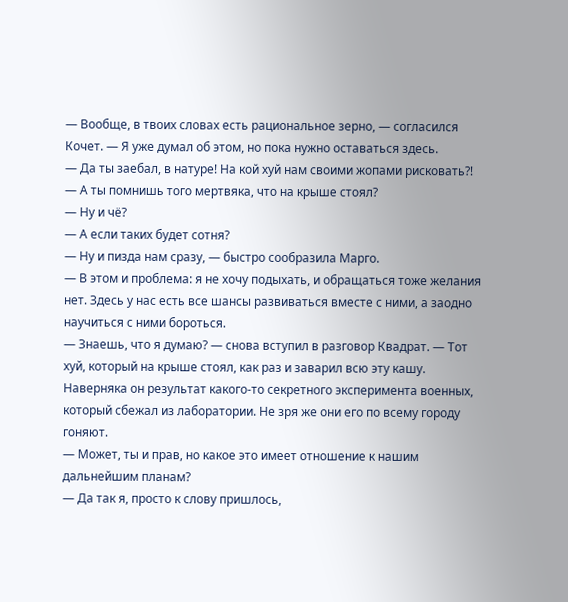— Вообще, в твоих словах есть рациональное зерно, — согласился Кочет. — Я уже думал об этом, но пока нужно оставаться здесь.
— Да ты заебал, в натуре! На кой хуй нам своими жопами рисковать⁈
— А ты помнишь того мертвяка, что на крыше стоял?
— Ну и чё?
— А если таких будет сотня?
— Ну и пизда нам сразу, — быстро сообразила Марго.
— В этом и проблема: я не хочу подыхать, и обращаться тоже желания нет. Здесь у нас есть все шансы развиваться вместе с ними, а заодно научиться с ними бороться.
— Знаешь, что я думаю? — снова вступил в разговор Квадрат. — Тот хуй, который на крыше стоял, как раз и заварил всю эту кашу. Наверняка он результат какого-то секретного эксперимента военных, который сбежал из лаборатории. Не зря же они его по всему городу гоняют.
— Может, ты и прав, но какое это имеет отношение к нашим дальнейшим планам?
— Да так я, просто к слову пришлось,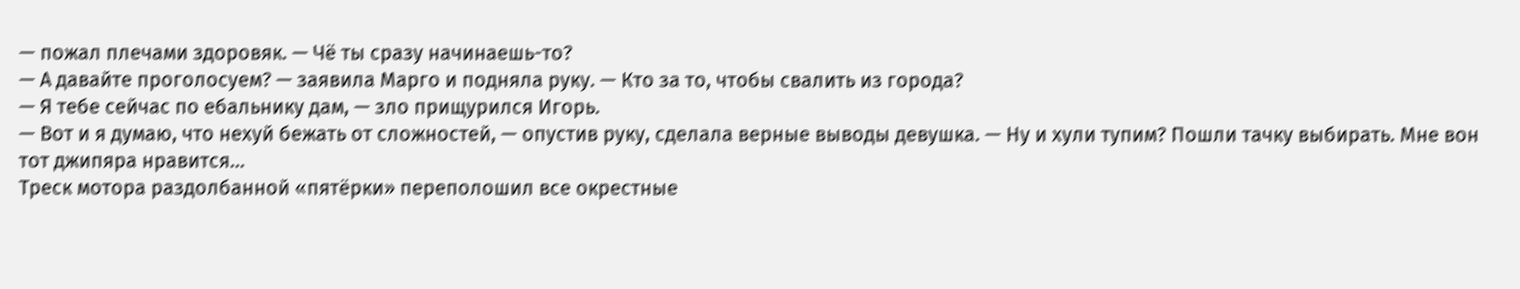— пожал плечами здоровяк. — Чё ты сразу начинаешь-то?
— А давайте проголосуем? — заявила Марго и подняла руку. — Кто за то, чтобы свалить из города?
— Я тебе сейчас по ебальнику дам, — зло прищурился Игорь.
— Вот и я думаю, что нехуй бежать от сложностей, — опустив руку, сделала верные выводы девушка. — Ну и хули тупим? Пошли тачку выбирать. Мне вон тот джипяра нравится…
Треск мотора раздолбанной «пятёрки» переполошил все окрестные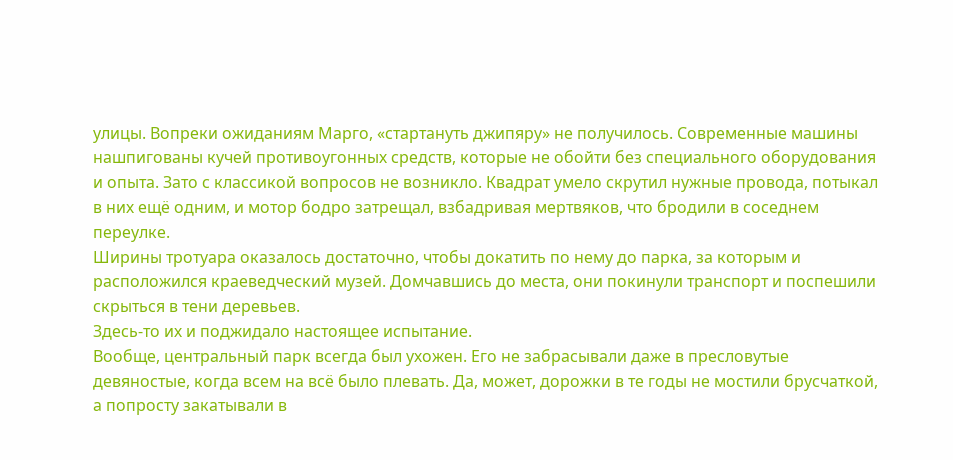улицы. Вопреки ожиданиям Марго, «стартануть джипяру» не получилось. Современные машины нашпигованы кучей противоугонных средств, которые не обойти без специального оборудования и опыта. Зато с классикой вопросов не возникло. Квадрат умело скрутил нужные провода, потыкал в них ещё одним, и мотор бодро затрещал, взбадривая мертвяков, что бродили в соседнем переулке.
Ширины тротуара оказалось достаточно, чтобы докатить по нему до парка, за которым и расположился краеведческий музей. Домчавшись до места, они покинули транспорт и поспешили скрыться в тени деревьев.
Здесь-то их и поджидало настоящее испытание.
Вообще, центральный парк всегда был ухожен. Его не забрасывали даже в пресловутые девяностые, когда всем на всё было плевать. Да, может, дорожки в те годы не мостили брусчаткой, а попросту закатывали в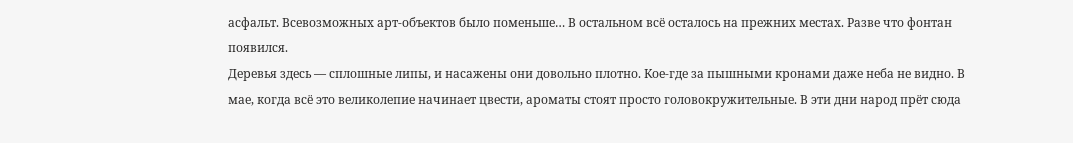асфальт. Всевозможных арт-объектов было поменьше… В остальном всё осталось на прежних местах. Разве что фонтан появился.
Деревья здесь — сплошные липы, и насажены они довольно плотно. Кое-где за пышными кронами даже неба не видно. В мае, когда всё это великолепие начинает цвести, ароматы стоят просто головокружительные. В эти дни народ прёт сюда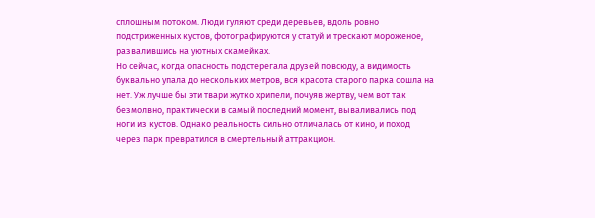сплошным потоком. Люди гуляют среди деревьев, вдоль ровно подстриженных кустов, фотографируются у статуй и трескают мороженое, развалившись на уютных скамейках.
Но сейчас, когда опасность подстерегала друзей повсюду, а видимость буквально упала до нескольких метров, вся красота старого парка сошла на нет. Уж лучше бы эти твари жутко хрипели, почуяв жертву, чем вот так безмолвно, практически в самый последний момент, вываливались под ноги из кустов. Однако реальность сильно отличалась от кино, и поход через парк превратился в смертельный аттракцион.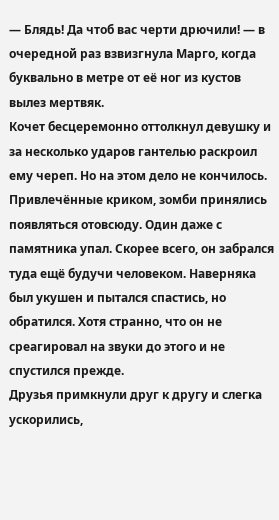— Блядь! Да чтоб вас черти дрючили! — в очередной раз взвизгнула Марго, когда буквально в метре от её ног из кустов вылез мертвяк.
Кочет бесцеремонно оттолкнул девушку и за несколько ударов гантелью раскроил ему череп. Но на этом дело не кончилось. Привлечённые криком, зомби принялись появляться отовсюду. Один даже с памятника упал. Скорее всего, он забрался туда ещё будучи человеком. Наверняка был укушен и пытался спастись, но обратился. Хотя странно, что он не среагировал на звуки до этого и не спустился прежде.
Друзья примкнули друг к другу и слегка ускорились,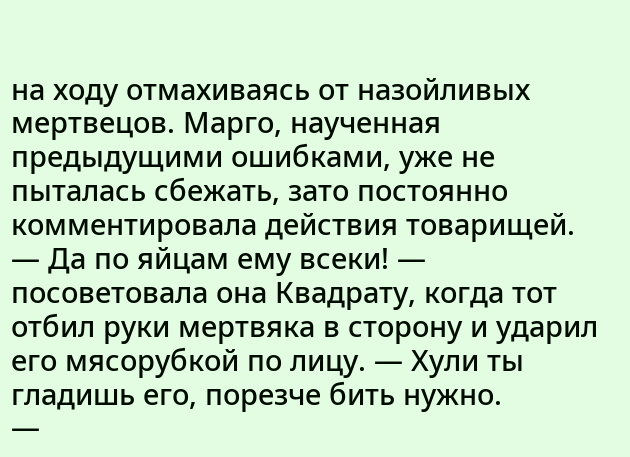на ходу отмахиваясь от назойливых мертвецов. Марго, наученная предыдущими ошибками, уже не пыталась сбежать, зато постоянно комментировала действия товарищей.
— Да по яйцам ему всеки! — посоветовала она Квадрату, когда тот отбил руки мертвяка в сторону и ударил его мясорубкой по лицу. — Хули ты гладишь его, порезче бить нужно.
—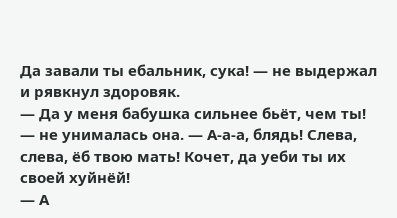Да завали ты ебальник, сука! — не выдержал и рявкнул здоровяк.
— Да у меня бабушка сильнее бьёт, чем ты! — не унималась она. — А-а-а, блядь! Слева, слева, ёб твою мать! Кочет, да уеби ты их своей хуйнёй!
— А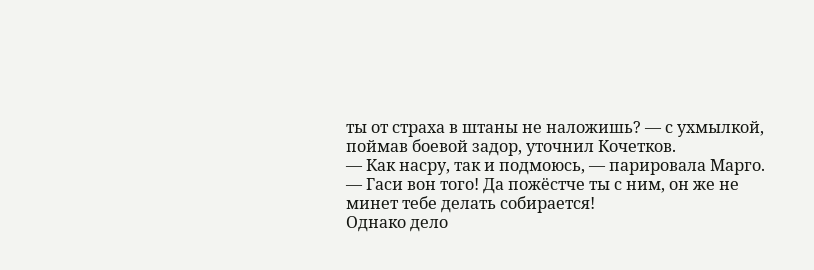ты от страха в штаны не наложишь? — с ухмылкой, поймав боевой задор, уточнил Кочетков.
— Как насру, так и подмоюсь, — парировала Марго. — Гаси вон того! Да пожёстче ты с ним, он же не минет тебе делать собирается!
Однако дело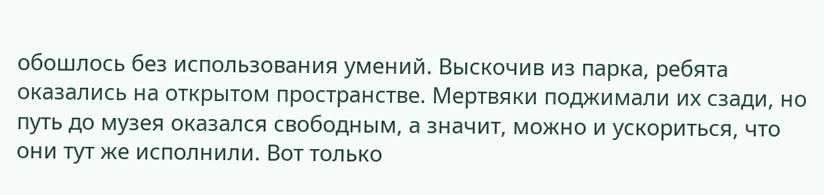обошлось без использования умений. Выскочив из парка, ребята оказались на открытом пространстве. Мертвяки поджимали их сзади, но путь до музея оказался свободным, а значит, можно и ускориться, что они тут же исполнили. Вот только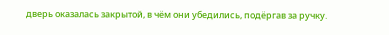дверь оказалась закрытой, в чём они убедились, подёргав за ручку.